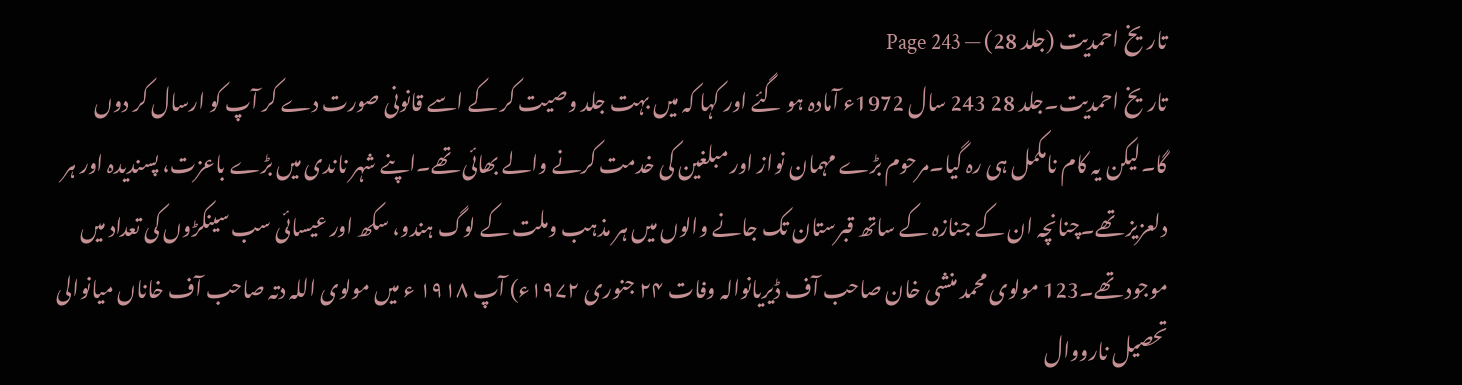تاریخ احمدیت (جلد 28) — Page 243
تاریخ احمدیت۔جلد 28 243 سال 1972ء آمادہ ہو گئے اور کہا کہ میں بہت جلد وصیت کر کے اسے قانونی صورت دے کر آپ کو ارسال کر دوں گا۔لیکن یہ کام نامکمل ہی رہ گیا۔مرحوم بڑے مہمان نواز اور مبلغین کی خدمت کرنے والے بھائی تھے۔اپنے شہر ناندی میں بڑے باعزت، پسندیدہ اور ہر دلعزیز تھے۔چنانچہ ان کے جنازہ کے ساتھ قبرستان تک جانے والوں میں ہر مذہب وملت کے لوگ ہندو، سکھ اور عیسائی سب سینکڑوں کی تعداد میں موجود تھے۔123 مولوی محمد منشی خان صاحب آف ڈیریانوالہ وفات ۲۴ جنوری ۱۹۷۲ء) آپ ۱۹۱۸ ء میں مولوی اللہ دتہ صاحب آف خاناں میانوالی تحصیل نارووال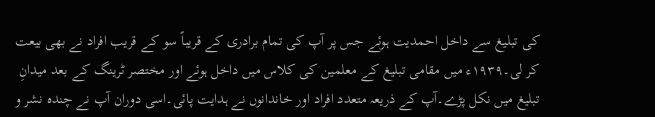کی تبلیغ سے داخل احمدیت ہوئے جس پر آپ کی تمام برادری کے قریباً سو کے قریب افراد نے بھی بیعت کر لی۔۱۹۳۹ء میں مقامی تبلیغ کے معلمین کی کلاس میں داخل ہوئے اور مختصر ٹرینگ کے بعد میدانِ تبلیغ میں نکل پڑے۔آپ کے ذریعہ متعدد افراد اور خاندانوں نے ہدایت پائی۔اسی دوران آپ نے چندہ نشر و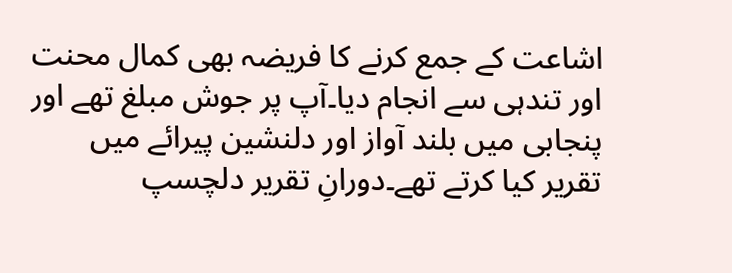اشاعت کے جمع کرنے کا فریضہ بھی کمال محنت اور تندہی سے انجام دیا۔آپ پر جوش مبلغ تھے اور پنجابی میں بلند آواز اور دلنشین پیرائے میں تقریر کیا کرتے تھے۔دورانِ تقریر دلچسپ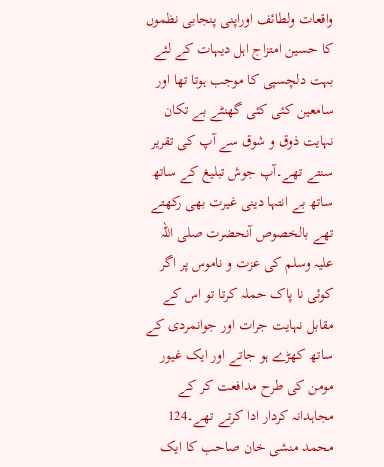واقعات ولطائف اوراپنی پنجابی نظموں کا حسین امتزاج اہل دیہات کے لئے بہت دلچسپی کا موجب ہوتا تھا اور سامعین کئی کئی گھنٹے بے تکان نہایت ذوق و شوق سے آپ کی تقریر سنتے تھے۔آپ جوش تبلیغ کے ساتھ ساتھ بے انتہا دینی غیرت بھی رکھتے تھے بالخصوص آنحضرت صلی اللہ علیہ وسلم کی عزت و ناموس پر اگر کوئی نا پاک حملہ کرتا تو اس کے مقابل نہایت جرات اور جوانمردی کے ساتھ کھڑے ہو جاتے اور ایک غیور مومن کی طرح مدافعت کر کے مجاہدانہ کردار ادا کرتے تھے۔124 محمد منشی خان صاحب کا ایک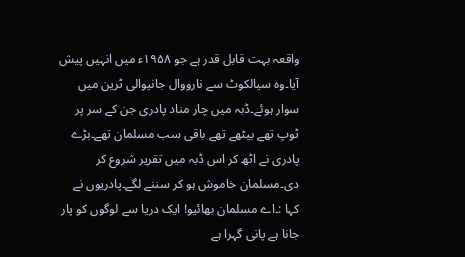واقعہ بہت قابل قدر ہے جو ۱۹۵۸ء میں انہیں پیش آیا۔وہ سیالکوٹ سے نارووال جانیوالی ٹرین میں سوار ہوئے۔ڈبہ میں چار مناد پادری جن کے سر پر ٹوپ تھے بیٹھے تھے باقی سب مسلمان تھے۔بڑے پادری نے اٹھ کر اس ڈبہ میں تقریر شروع کر دی۔مسلمان خاموش ہو کر سننے لگے۔پادریوں نے کہا :۔اے مسلمان بھائیو! ایک دریا سے لوگوں کو پار جانا ہے پانی گہرا ہے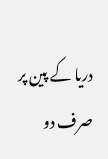دریا کے پین پر صرف دو